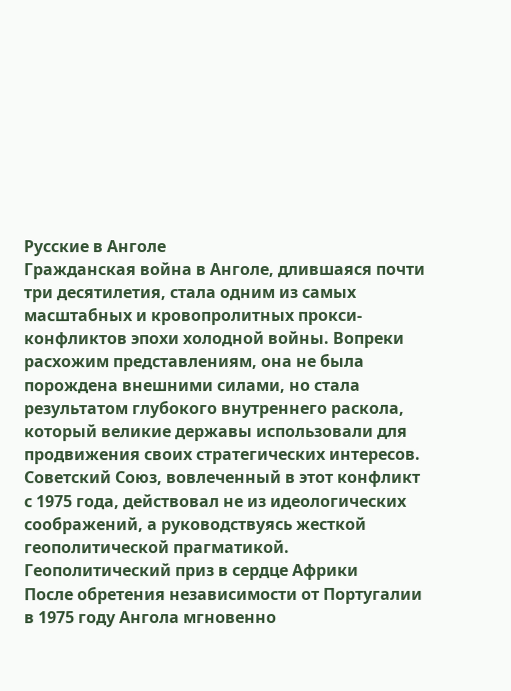Русские в Анголе
Гражданская война в Анголе, длившаяся почти три десятилетия, стала одним из самых масштабных и кровопролитных прокси-конфликтов эпохи холодной войны. Вопреки расхожим представлениям, она не была порождена внешними силами, но стала результатом глубокого внутреннего раскола, который великие державы использовали для продвижения своих стратегических интересов. Советский Союз, вовлеченный в этот конфликт с 1975 года, действовал не из идеологических соображений, а руководствуясь жесткой геополитической прагматикой.
Геополитический приз в сердце Африки
После обретения независимости от Португалии в 1975 году Ангола мгновенно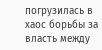погрузилась в хаос борьбы за власть между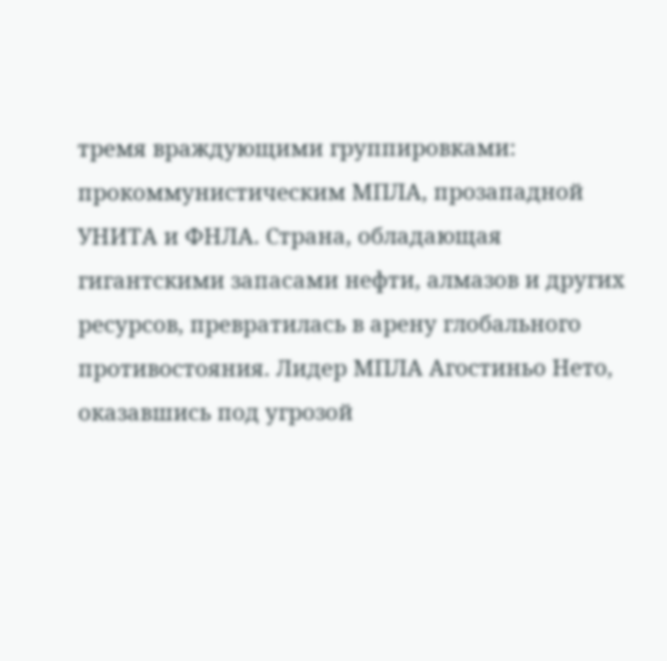тремя враждующими группировками: прокоммунистическим МПЛА, прозападной УНИТА и ФНЛА. Страна, обладающая гигантскими запасами нефти, алмазов и других ресурсов, превратилась в арену глобального противостояния. Лидер МПЛА Агостиньо Нето, оказавшись под угрозой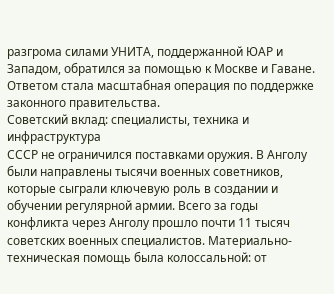разгрома силами УНИТА, поддержанной ЮАР и Западом, обратился за помощью к Москве и Гаване. Ответом стала масштабная операция по поддержке законного правительства.
Советский вклад: специалисты, техника и инфраструктура
СССР не ограничился поставками оружия. В Анголу были направлены тысячи военных советников, которые сыграли ключевую роль в создании и обучении регулярной армии. Всего за годы конфликта через Анголу прошло почти 11 тысяч советских военных специалистов. Материально-техническая помощь была колоссальной: от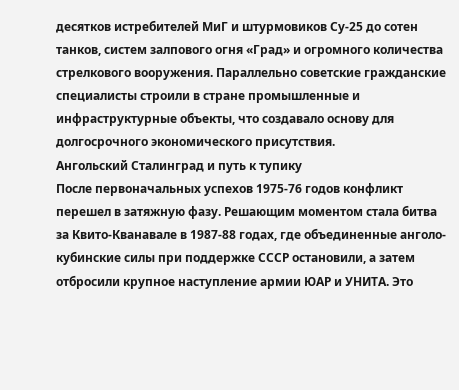десятков истребителей МиГ и штурмовиков Су-25 до сотен танков, систем залпового огня «Град» и огромного количества стрелкового вооружения. Параллельно советские гражданские специалисты строили в стране промышленные и инфраструктурные объекты, что создавало основу для долгосрочного экономического присутствия.
Ангольский Сталинград и путь к тупику
После первоначальных успехов 1975-76 годов конфликт перешел в затяжную фазу. Решающим моментом стала битва за Квито-Кванавале в 1987-88 годах, где объединенные анголо-кубинские силы при поддержке СССР остановили, а затем отбросили крупное наступление армии ЮАР и УНИТА. Это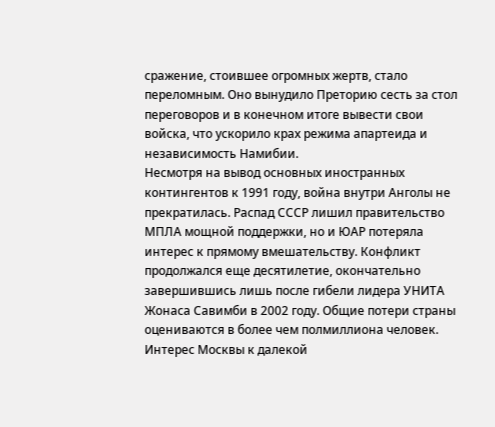сражение, стоившее огромных жертв, стало переломным. Оно вынудило Преторию сесть за стол переговоров и в конечном итоге вывести свои войска, что ускорило крах режима апартеида и независимость Намибии.
Несмотря на вывод основных иностранных контингентов к 1991 году, война внутри Анголы не прекратилась. Распад СССР лишил правительство МПЛА мощной поддержки, но и ЮАР потеряла интерес к прямому вмешательству. Конфликт продолжался еще десятилетие, окончательно завершившись лишь после гибели лидера УНИТА Жонаса Савимби в 2002 году. Общие потери страны оцениваются в более чем полмиллиона человек.
Интерес Москвы к далекой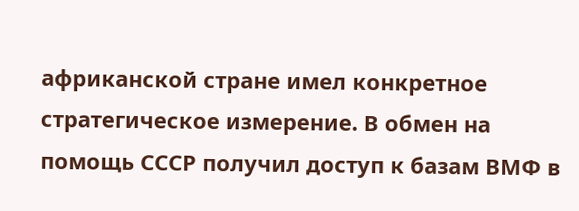африканской стране имел конкретное стратегическое измерение. В обмен на помощь СССР получил доступ к базам ВМФ в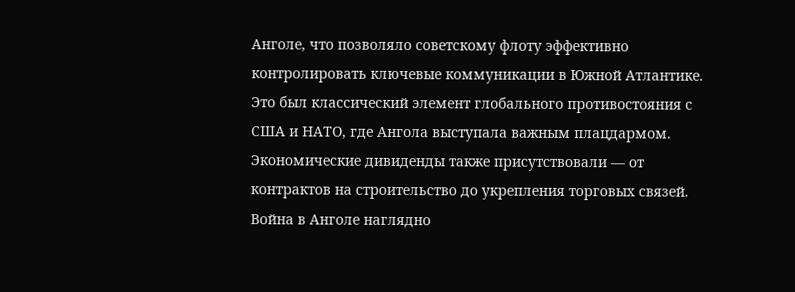Анголе, что позволяло советскому флоту эффективно контролировать ключевые коммуникации в Южной Атлантике. Это был классический элемент глобального противостояния с США и НАТО, где Ангола выступала важным плацдармом. Экономические дивиденды также присутствовали — от контрактов на строительство до укрепления торговых связей.
Война в Анголе наглядно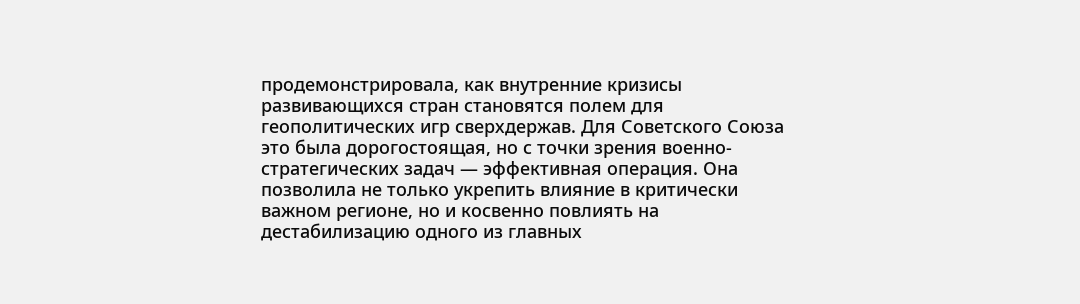продемонстрировала, как внутренние кризисы развивающихся стран становятся полем для геополитических игр сверхдержав. Для Советского Союза это была дорогостоящая, но с точки зрения военно-стратегических задач — эффективная операция. Она позволила не только укрепить влияние в критически важном регионе, но и косвенно повлиять на дестабилизацию одного из главных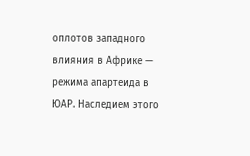оплотов западного влияния в Африке — режима апартеида в ЮАР. Наследием этого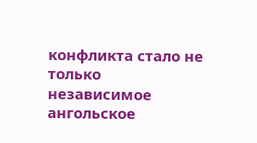конфликта стало не только независимое ангольское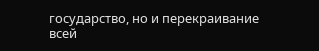государство, но и перекраивание всей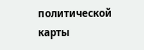политической карты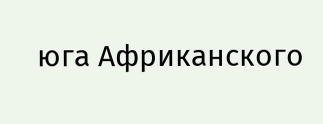юга Африканского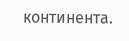континента.